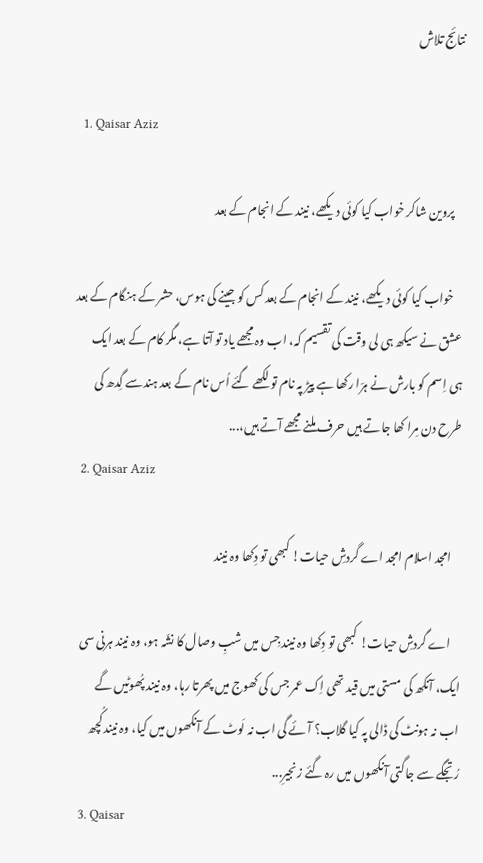نتائج تلاش

  1. Qaisar Aziz

    پروین شاکر خواب کیا کوئی دیکھے، نیند کے انجام کے بعد

    خواب کیا کوئی دیکھے، نیند کے انجام کے بعد کس کو جینے کی ہوس، حشر کے ہنگام کے بعد عشق نے سیکھ ہی لی وقت کی تقسیم کہ، اب وہ مجھے یاد تو آتا ہے، مگر کام کے بعد ایک ہی اِسم کو بارش نے ہرّا رکھا ہے پیڑ پہ نام تو لکھے گئے اُس نام کے بعد ہندسے گِدھ کی طرح دن مِرا کھا جاتے ہیں حرف ملنے مجھے آتے ہیں،...
  2. Qaisar Aziz

    امجد اسلام امجد اے گردشِ حیات! کبھی تو دِکھا وہ نیند

    اے گردشِ حیات! کبھی تو دِکھا وہ نیند جِس میں شبِ وصال کا نشّہ ہو، وہ نیند ہرنی سی ایک، آنکھ کی مستی میں قید تھی اِک عمر جس کی کھوج میں پھرتا رہا، وہ نیند پُھوٹیں گے اب نہ ہونٹ کی ڈالی پہ کیا گلاب؟ آئے گی اب نہ لَوٹ کے آنکھوں میں کیا، وہ نیند کُچھ رُتجگے سے جاگتی آنکھوں میں رہ گئے زنجیرِ...
  3. Qaisar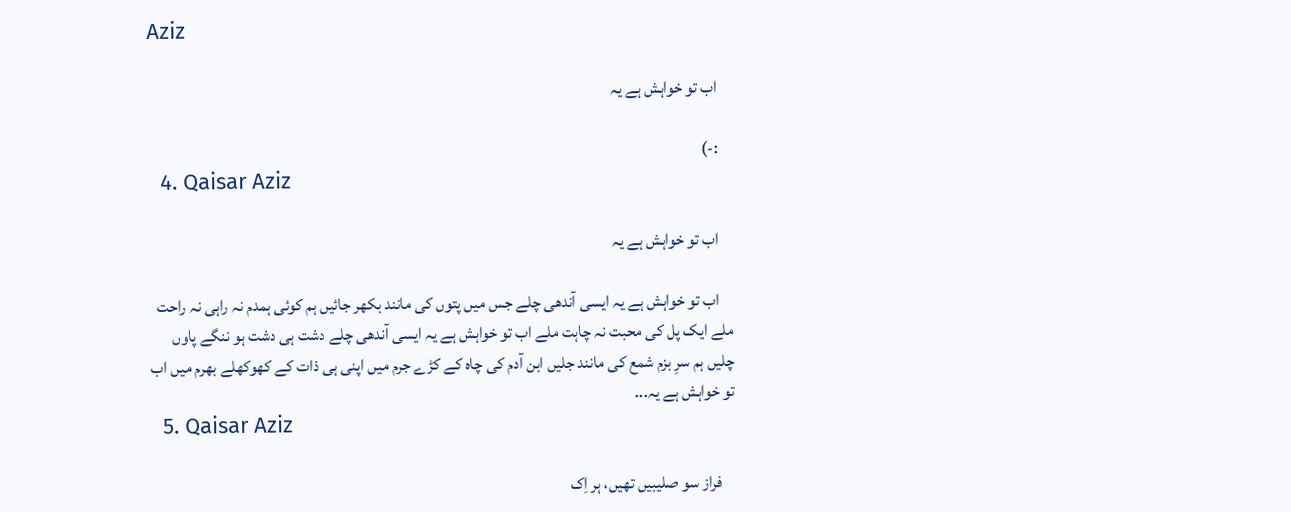Aziz

    اب تو خواہش ہے یہ

    :-)
  4. Qaisar Aziz

    اب تو خواہش ہے یہ

    اب تو خواہش ہے یہ ایسی آندھی چلے جس میں پتوں کی مانند بکھر جائیں ہم کوئی ہمدم نہ راہی نہ راحت ملے ایک پل کی محبت نہ چاہت ملے اب تو خواہش ہے یہ ایسی آندھی چلے دشت ہی دشت ہو ننگے پاوں چلیں ہم سرِ بزم شمع کی مانند جلیں ابن آدم کی چاہ کے کڑے جرم میں اپنی ہی ذات کے کھوکھلے بھرم میں اب تو خواہش ہے یہ...
  5. Qaisar Aziz

    فراز سو صلیبیں تھیں، ہر اِک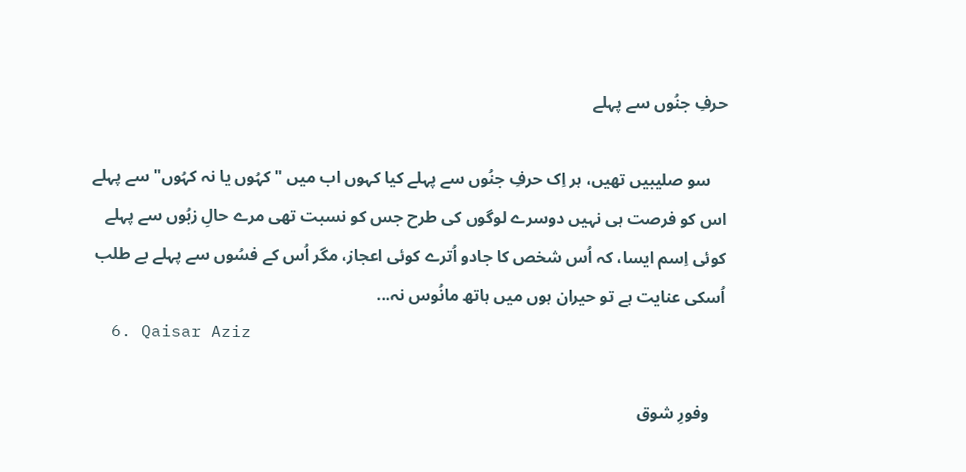حرفِ جنُوں سے پہلے

    سو صلیبیں تھیں، ہر اِک حرفِ جنُوں سے پہلے کیا کہوں اب میں "کہُوں یا نہ کہُوں" سے پہلے اس کو فرصت ہی نہیں دوسرے لوگوں کی طرح جس کو نسبت تھی مرے حالِ زبُوں سے پہلے کوئی اِسم ایسا، کہ اُس شخص کا جادو اُترے کوئی اعجاز، مگر اُس کے فسُوں سے پہلے بے طلب اُسکی عنایت ہے تو حیران ہوں میں ہاتھ مانُوس نہ...
  6. Qaisar Aziz

    وفورِ شوق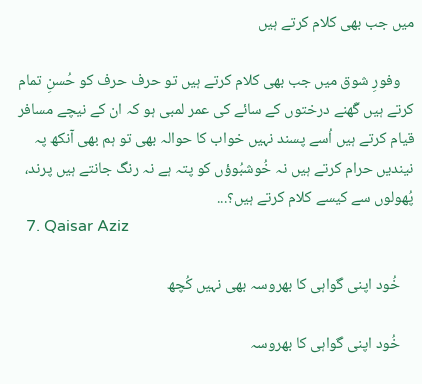میں جب بھی کلام کرتے ہیں

    وفورِ شوق میں جب بھی کلام کرتے ہیں تو حرف حرف کو حُسنِ تمام کرتے ہیں گَھنے درختوں کے سائے کی عمر لمبی ہو کہ ان کے نیچے مسافر قیام کرتے ہیں اُسے پسند نہیں خواب کا حوالہ بھی تو ہم بھی آنکھ پہ نیندیں حرام کرتے ہیں نہ خُوشبُوؤں کو پتہ ہے نہ رنگ جانتے ہیں پرند، پُھولوں سے کیسے کلام کرتے ہیں؟...
  7. Qaisar Aziz

    خُود اپنی گواہی کا بھروسہ بھی نہیں کُچھ

    خُود اپنی گواہی کا بھروسہ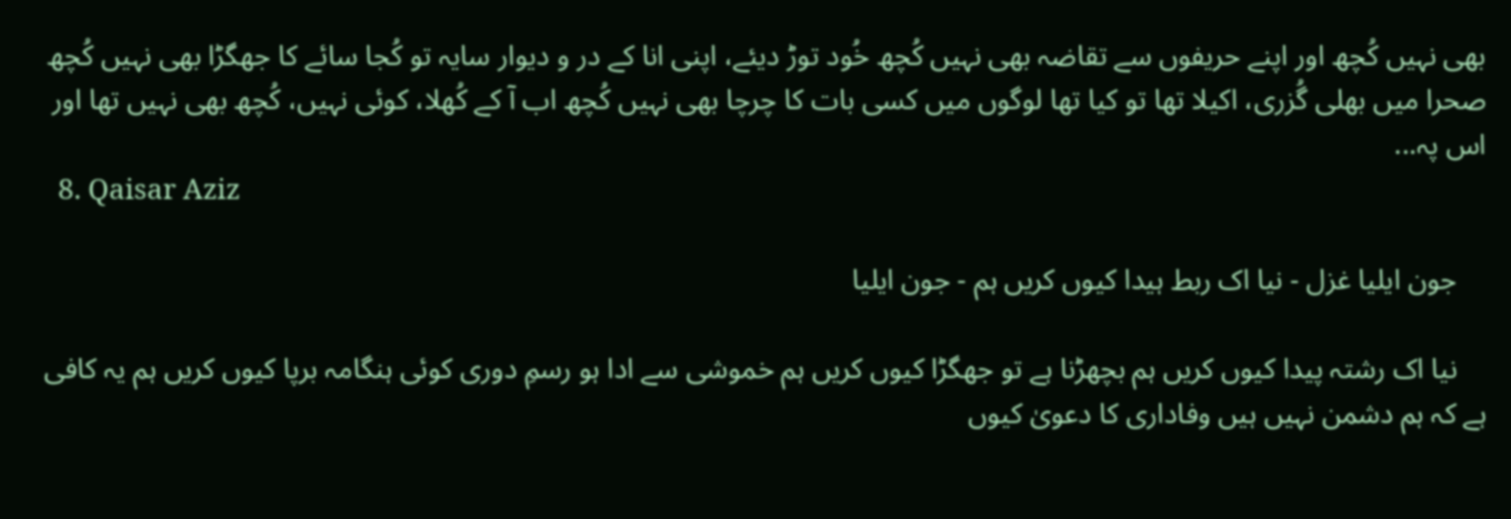بھی نہیں کُچھ اور اپنے حریفوں سے تقاضہ بھی نہیں کُچھ خُود توڑ دیئے، اپنی انا کے در و دیوار سایہ تو کُجا سائے کا جھگڑا بھی نہیں کُچھ صحرا میں بھلی گُزری، اکیلا تھا تو کیا تھا لوگوں میں کسی بات کا چرچا بھی نہیں کُچھ اب آ کے کُھلا، کوئی نہیں، کُچھ بھی نہیں تھا اور اس پہ...
  8. Qaisar Aziz

    جون ایلیا غزل - نیا اک ربط ہیدا کیوں کریں ہم - جون ایلیا

    نیا اک رشتہ پیدا کیوں کریں ہم بچھڑنا ہے تو جھگڑا کیوں کریں ہم خموشی سے ادا ہو رسمِ دوری کوئی ہنگامہ برپا کیوں کریں ہم یہ کافی ہے کہ ہم دشمن نہیں ہیں وفاداری کا دعویٰ کیوں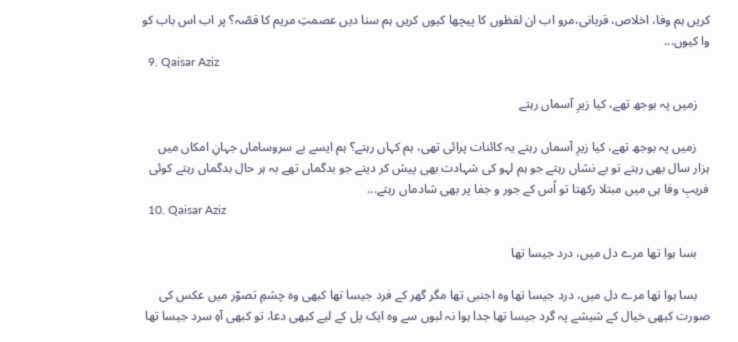کریں ہم وفا، اخلاص، قربانی،مرو اب ان لفظوں کا پیچھا کیوں کریں ہم سنا دیں عصمتِ مریم کا قصّہ؟ پر اب اس باب کو وا کیوں...
  9. Qaisar Aziz

    زمیں پہ بوجھ تھے، کیا زیرِ آسماں رہتے

    زمیں پہ بوجھ تھے، کیا زیرِ آسماں رہتے یہ کائنات پرائی تھی، ہم کہاں رہتے؟ ہم ایسے بے سروساماں جہانِ امکاں میں ہزار سال بھی رہتے تو بے نشاں رہتے جو ہم لہو کی شہادت بھی پیش کر دیتے جو بدگماں تھے بہ ہر حال بدگماں رہتے کوئی فریبِ وفا ہی میں مبتلا رکھتا تو اُس کے جور و جفا پر بھی شادماں رہتے...
  10. Qaisar Aziz

    بسا ہوا تھا مرے دل میں، درد جیسا تھا

    بسا ہوا تھا مرے دل میں، درد جیسا تھا وہ اجنبی تھا مگر گھر کے فرد جیسا تھا کبھی وہ چشمِ تصوّر میں عکس کی صورت کبھی خیال کے شیشے پہ گرد جیسا تھا جدا ہوا نہ لبوں سے وہ ایک پل کے لیے کبھی دعا، تو کبھی آہِ سرد جیسا تھا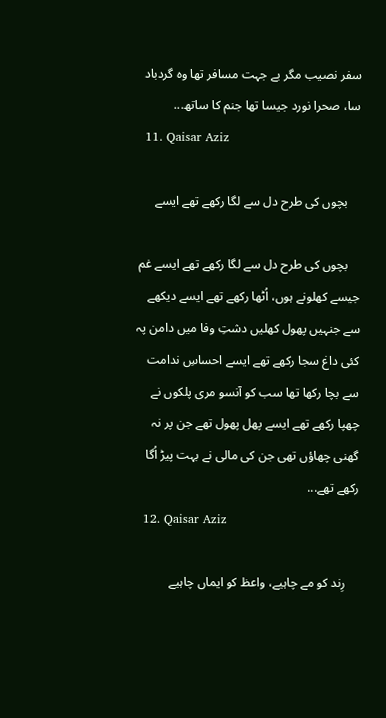سفر نصیب مگر بے جہت مسافر تھا وہ گردباد سا، صحرا نورد جیسا تھا جنم کا ساتھ...
  11. Qaisar Aziz

    بچوں کی طرح دل سے لگا رکھے تھے ایسے

    بچوں کی طرح دل سے لگا رکھے تھے ایسے غم جیسے کھلونے ہوں، اُٹھا رکھے تھے ایسے دیکھے سے جنہیں پھول کھلیں دشتِ وفا میں دامن پہ کئی داغ سجا رکھے تھے ایسے احساسِ ندامت سے بچا رکھا تھا سب کو آنسو مری پلکوں نے چھپا رکھے تھے ایسے پھل پھول تھے جن پر نہ گھنی چھاؤں تھی جن کی مالی نے بہت پیڑ اُگا رکھے تھے...
  12. Qaisar Aziz

    رِند کو مے چاہیے، واعظ کو ایماں چاہیے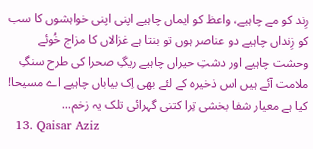رِند کو مے چاہیے، واعظ کو ایماں چاہیے اپنی اپنی خواہشوں کا سب کو زِنداں چاہیے دو عناصر ہوں تو بنتا ہے غزالاں کا مزاج خُوئے وحشت چاہیے اور دشتِ حیراں چاہیے ریگِ صحرا کی طرح سنگِ ملامت آئے ہیں اس ذخیرہ کے لئے بھی اِک بیاباں چاہیے اے مسیحا! کیا ہے معیار شفا بخشی تِرا کتنی گہرائی تلک یہ زخم...
  13. Qaisar Aziz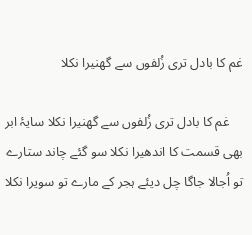غم کا بادل تری زُلفوں سے گھنیرا نکلا

    غم کا بادل تری زُلفوں سے گھنیرا نکلا سایۂ ابر بھی قسمت کا اندھیرا نکلا سو گئے چاند ستارے تو اُجالا جاگا چل دیئے ہجر کے مارے تو سویرا نکلا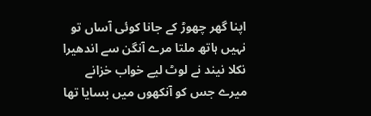اپنا گھر چھوڑ کے جانا کوئی آساں تو نہیں ہاتھ ملتا مرے آنگن سے اندھیرا نکلا نیند نے لوٹ لیے خواب خزانے میرے جس کو آنکھوں میں بسایا تھا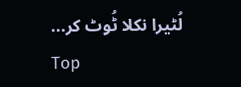لُٹیرا نکلا ٹُوٹ کر...
Top